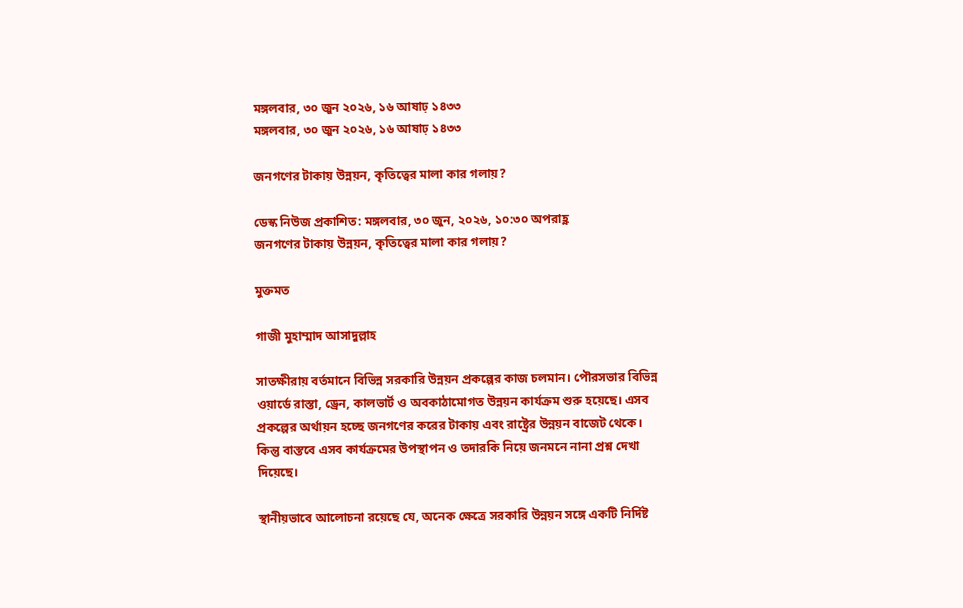মঙ্গলবার, ৩০ জুন ২০২৬, ১৬ আষাঢ় ১৪৩৩
মঙ্গলবার, ৩০ জুন ২০২৬, ১৬ আষাঢ় ১৪৩৩

জনগণের টাকায় উন্নয়ন, কৃতিত্বের মালা কার গলায়?

ডেস্ক নিউজ প্রকাশিত: মঙ্গলবার, ৩০ জুন, ২০২৬, ১০:৩০ অপরাহ্ণ
জনগণের টাকায় উন্নয়ন, কৃতিত্বের মালা কার গলায়?

মুক্তমত

গাজী মুহাম্মাদ আসাদুল্লাহ

সাতক্ষীরায় বর্তমানে বিভিন্ন সরকারি উন্নয়ন প্রকল্পের কাজ চলমান। পৌরসভার বিভিন্ন ওয়ার্ডে রাস্তা, ড্রেন, কালভার্ট ও অবকাঠামোগত উন্নয়ন কার্যক্রম শুরু হয়েছে। এসব প্রকল্পের অর্থায়ন হচ্ছে জনগণের করের টাকায় এবং রাষ্ট্রের উন্নয়ন বাজেট থেকে। কিন্তু বাস্তবে এসব কার্যক্রমের উপস্থাপন ও তদারকি নিয়ে জনমনে নানা প্রশ্ন দেখা দিয়েছে।

স্থানীয়ভাবে আলোচনা রয়েছে যে, অনেক ক্ষেত্রে সরকারি উন্নয়ন সঙ্গে একটি নির্দিষ্ট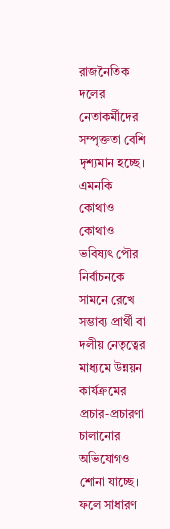রাজনৈতিক দলের নেতাকর্মীদের সম্পৃক্ততা বেশি দৃশ্যমান হচ্ছে। এমনকি কোথাও কোথাও ভবিষ্যৎ পৌর নির্বাচনকে সামনে রেখে সম্ভাব্য প্রার্থী বা দলীয় নেতৃত্বের মাধ্যমে উন্নয়ন কার্যক্রমের প্রচার-প্রচারণা চালানোর অভিযোগও শোনা যাচ্ছে। ফলে সাধারণ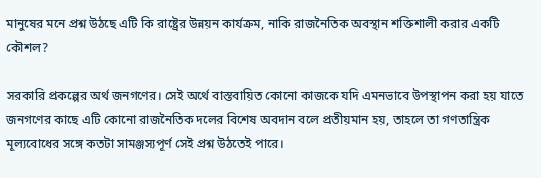মানুষের মনে প্রশ্ন উঠছে এটি কি রাষ্ট্রের উন্নয়ন কার্যক্রম, নাকি রাজনৈতিক অবস্থান শক্তিশালী করার একটি কৌশল?

সরকারি প্রকল্পের অর্থ জনগণের। সেই অর্থে বাস্তবায়িত কোনো কাজকে যদি এমনভাবে উপস্থাপন করা হয় যাতে জনগণের কাছে এটি কোনো রাজনৈতিক দলের বিশেষ অবদান বলে প্রতীয়মান হয়, তাহলে তা গণতান্ত্রিক মূল্যবোধের সঙ্গে কতটা সামঞ্জস্যপূর্ণ সেই প্রশ্ন উঠতেই পারে।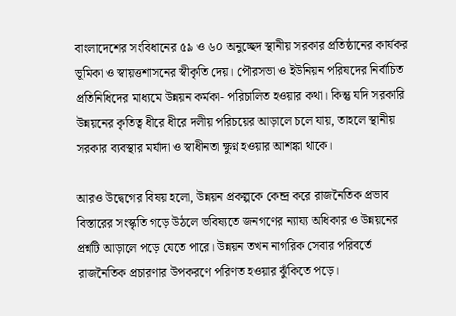বাংলাদেশের সংবিধানের ৫৯ ও ৬০ অনুচ্ছেদ স্থানীয় সরকার প্রতিষ্ঠানের কার্যকর ভূমিকা ও স্বায়ত্তশাসনের স্বীকৃতি দেয়। পৌরসভা ও ইউনিয়ন পরিষদের নির্বাচিত প্রতিনিধিদের মাধ্যমে উন্নয়ন কর্মকা- পরিচালিত হওয়ার কথা। কিন্তু যদি সরকারি উন্নয়নের কৃতিত্ব ধীরে ধীরে দলীয় পরিচয়ের আড়ালে চলে যায়, তাহলে স্থানীয় সরকার ব্যবস্থার মর্যাদা ও স্বাধীনতা ক্ষুণ্ন হওয়ার আশঙ্কা থাকে।

আরও উদ্বেগের বিষয় হলো, উন্নয়ন প্রকল্পকে কেন্দ্র করে রাজনৈতিক প্রভাব বিস্তারের সংস্কৃতি গড়ে উঠলে ভবিষ্যতে জনগণের ন্যায্য অধিকার ও উন্নয়নের প্রশ্নটি আড়ালে পড়ে যেতে পারে। উন্নয়ন তখন নাগরিক সেবার পরিবর্তে রাজনৈতিক প্রচারণার উপকরণে পরিণত হওয়ার ঝুঁকিতে পড়ে।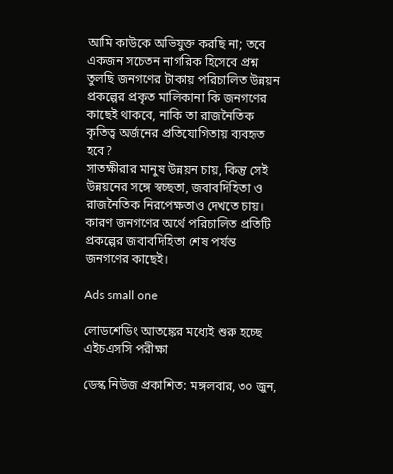আমি কাউকে অভিযুক্ত করছি না; তবে একজন সচেতন নাগরিক হিসেবে প্রশ্ন তুলছি জনগণের টাকায় পরিচালিত উন্নয়ন প্রকল্পের প্রকৃত মালিকানা কি জনগণের কাছেই থাকবে, নাকি তা রাজনৈতিক কৃতিত্ব অর্জনের প্রতিযোগিতায় ব্যবহৃত হবে?
সাতক্ষীরার মানুষ উন্নয়ন চায়, কিন্তু সেই উন্নয়নের সঙ্গে স্বচ্ছতা, জবাবদিহিতা ও রাজনৈতিক নিরপেক্ষতাও দেখতে চায়। কারণ জনগণের অর্থে পরিচালিত প্রতিটি প্রকল্পের জবাবদিহিতা শেষ পর্যন্ত জনগণের কাছেই।

Ads small one

লোডশেডিং আতঙ্কের মধ্যেই শুরু হচ্ছে এইচএসসি পরীক্ষা

ডেস্ক নিউজ প্রকাশিত: মঙ্গলবার, ৩০ জুন,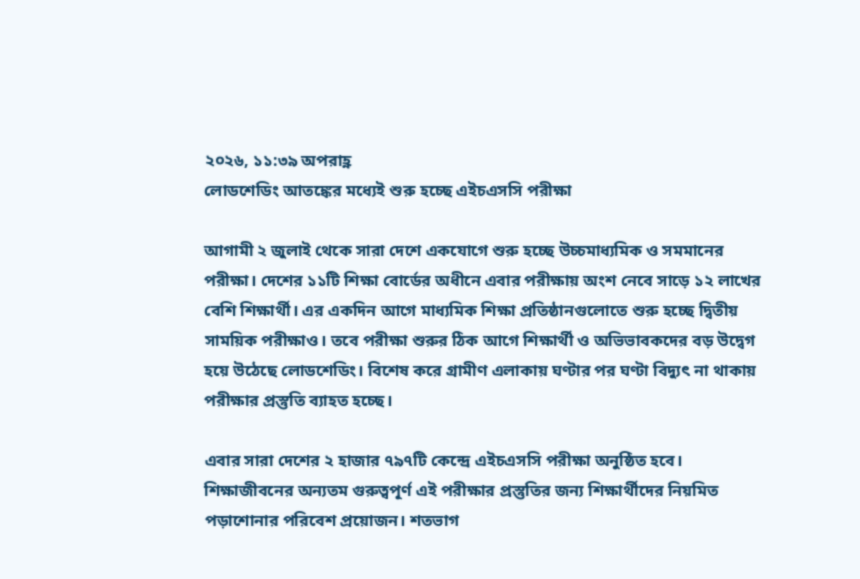২০২৬, ১১:৩৯ অপরাহ্ণ
লোডশেডিং আতঙ্কের মধ্যেই শুরু হচ্ছে এইচএসসি পরীক্ষা

আগামী ২ জুলাই থেকে সারা দেশে একযোগে শুরু হচ্ছে উচ্চমাধ্যমিক ও সমমানের পরীক্ষা। দেশের ১১টি শিক্ষা বোর্ডের অধীনে এবার পরীক্ষায় অংশ নেবে সাড়ে ১২ লাখের বেশি শিক্ষার্থী। এর একদিন আগে মাধ্যমিক শিক্ষা প্রতিষ্ঠানগুলোতে শুরু হচ্ছে দ্বিতীয় সাময়িক পরীক্ষাও। তবে পরীক্ষা শুরুর ঠিক আগে শিক্ষার্থী ও অভিভাবকদের বড় উদ্বেগ হয়ে উঠেছে লোডশেডিং। বিশেষ করে গ্রামীণ এলাকায় ঘণ্টার পর ঘণ্টা বিদ্যুৎ না থাকায় পরীক্ষার প্রস্তুতি ব্যাহত হচ্ছে।

এবার সারা দেশের ২ হাজার ৭৯৭টি কেন্দ্রে এইচএসসি পরীক্ষা অনুষ্ঠিত হবে। শিক্ষাজীবনের অন্যতম গুরুত্বপূর্ণ এই পরীক্ষার প্রস্তুতির জন্য শিক্ষার্থীদের নিয়মিত পড়াশোনার পরিবেশ প্রয়োজন। শতভাগ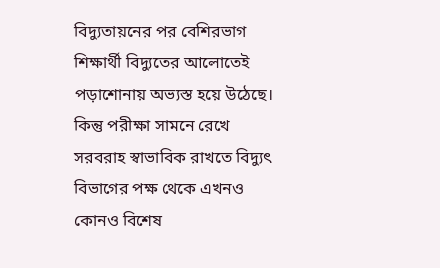বিদ্যুতায়নের পর বেশিরভাগ শিক্ষার্থী বিদ্যুতের আলোতেই পড়াশোনায় অভ্যস্ত হয়ে উঠেছে। কিন্তু পরীক্ষা সামনে রেখে সরবরাহ স্বাভাবিক রাখতে বিদ্যুৎ বিভাগের পক্ষ থেকে এখনও কোনও বিশেষ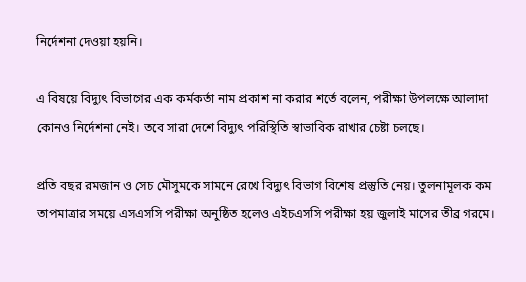নির্দেশনা দেওয়া হয়নি।

এ বিষয়ে বিদ্যুৎ বিভাগের এক কর্মকর্তা নাম প্রকাশ না করার শর্তে বলেন, পরীক্ষা উপলক্ষে আলাদা কোনও নির্দেশনা নেই। তবে সারা দেশে বিদ্যুৎ পরিস্থিতি স্বাভাবিক রাখার চেষ্টা চলছে।

প্রতি বছর রমজান ও সেচ মৌসুমকে সামনে রেখে বিদ্যুৎ বিভাগ বিশেষ প্রস্তুতি নেয়। তুলনামূলক কম তাপমাত্রার সময়ে এসএসসি পরীক্ষা অনুষ্ঠিত হলেও এইচএসসি পরীক্ষা হয় জুলাই মাসের তীব্র গরমে।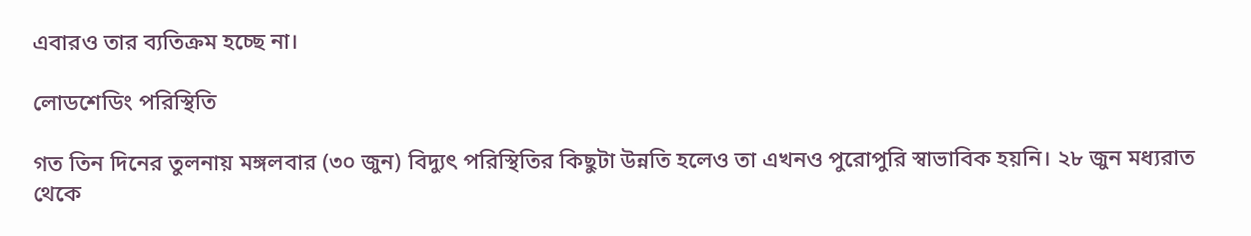এবারও তার ব্যতিক্রম হচ্ছে না।

লোডশেডিং পরিস্থিতি

গত তিন দিনের তুলনায় মঙ্গলবার (৩০ জুন) বিদ্যুৎ পরিস্থিতির কিছুটা উন্নতি হলেও তা এখনও পুরোপুরি স্বাভাবিক হয়নি। ২৮ জুন মধ্যরাত থেকে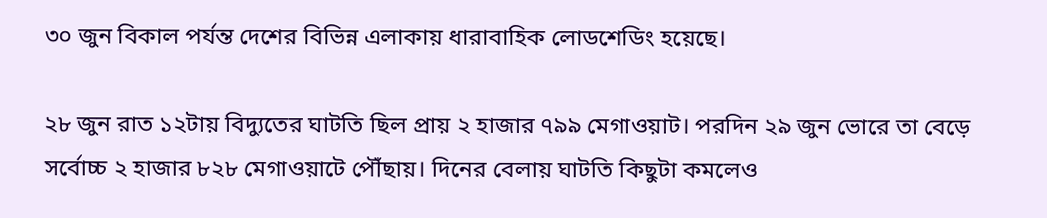৩০ জুন বিকাল পর্যন্ত দেশের বিভিন্ন এলাকায় ধারাবাহিক লোডশেডিং হয়েছে।

২৮ জুন রাত ১২টায় বিদ্যুতের ঘাটতি ছিল প্রায় ২ হাজার ৭৯৯ মেগাওয়াট। পরদিন ২৯ জুন ভোরে তা বেড়ে সর্বোচ্চ ২ হাজার ৮২৮ মেগাওয়াটে পৌঁছায়। দিনের বেলায় ঘাটতি কিছুটা কমলেও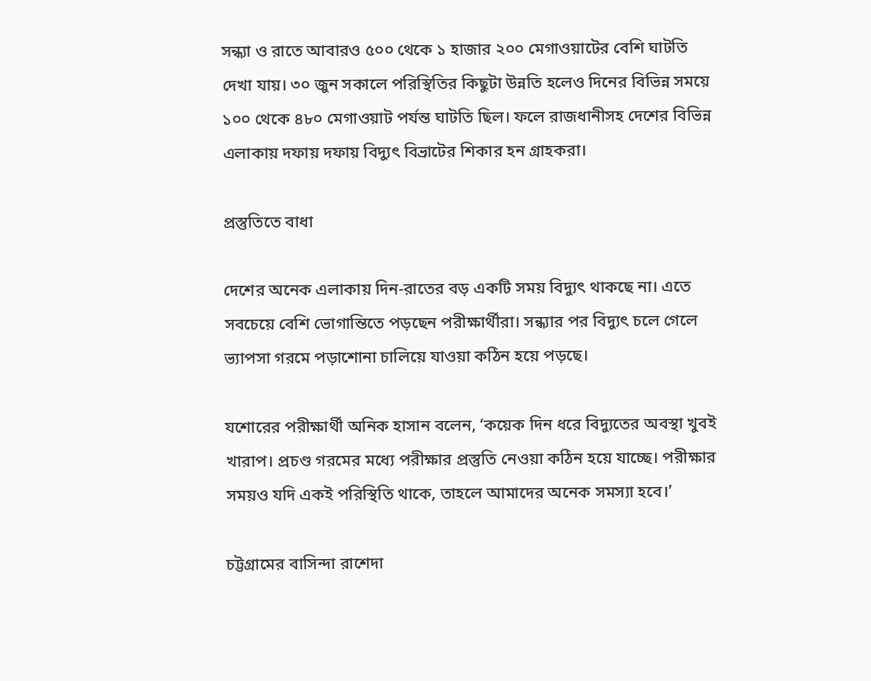সন্ধ্যা ও রাতে আবারও ৫০০ থেকে ১ হাজার ২০০ মেগাওয়াটের বেশি ঘাটতি দেখা যায়। ৩০ জুন সকালে পরিস্থিতির কিছুটা উন্নতি হলেও দিনের বিভিন্ন সময়ে ১০০ থেকে ৪৮০ মেগাওয়াট পর্যন্ত ঘাটতি ছিল। ফলে রাজধানীসহ দেশের বিভিন্ন এলাকায় দফায় দফায় বিদ্যুৎ বিভ্রাটের শিকার হন গ্রাহকরা।

প্রস্তুতিতে বাধা

দেশের অনেক এলাকায় দিন-রাতের বড় একটি সময় বিদ্যুৎ থাকছে না। এতে সবচেয়ে বেশি ভোগান্তিতে পড়ছেন পরীক্ষার্থীরা। সন্ধ্যার পর বিদ্যুৎ চলে গেলে ভ্যাপসা গরমে পড়াশোনা চালিয়ে যাওয়া কঠিন হয়ে পড়ছে।

যশোরের পরীক্ষার্থী অনিক হাসান বলেন, ‘কয়েক দিন ধরে বিদ্যুতের অবস্থা খুবই খারাপ। প্রচণ্ড গরমের মধ্যে পরীক্ষার প্রস্তুতি নেওয়া কঠিন হয়ে যাচ্ছে। পরীক্ষার সময়ও যদি একই পরিস্থিতি থাকে, তাহলে আমাদের অনেক সমস্যা হবে।’

চট্টগ্রামের বাসিন্দা রাশেদা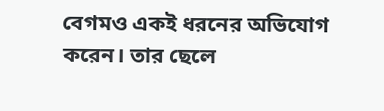বেগমও একই ধরনের অভিযোগ করেন। তার ছেলে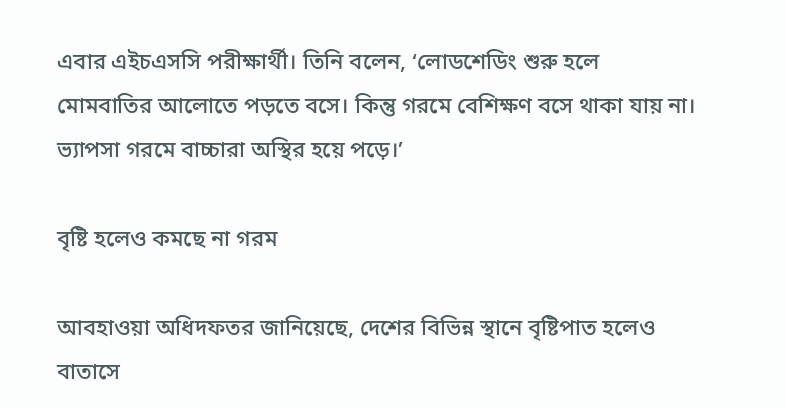এবার এইচএসসি পরীক্ষার্থী। তিনি বলেন, ‘লোডশেডিং শুরু হলে মোমবাতির আলোতে পড়তে বসে। কিন্তু গরমে বেশিক্ষণ বসে থাকা যায় না। ভ্যাপসা গরমে বাচ্চারা অস্থির হয়ে পড়ে।’

বৃষ্টি হলেও কমছে না গরম

আবহাওয়া অধিদফতর জানিয়েছে, দেশের বিভিন্ন স্থানে বৃষ্টিপাত হলেও বাতাসে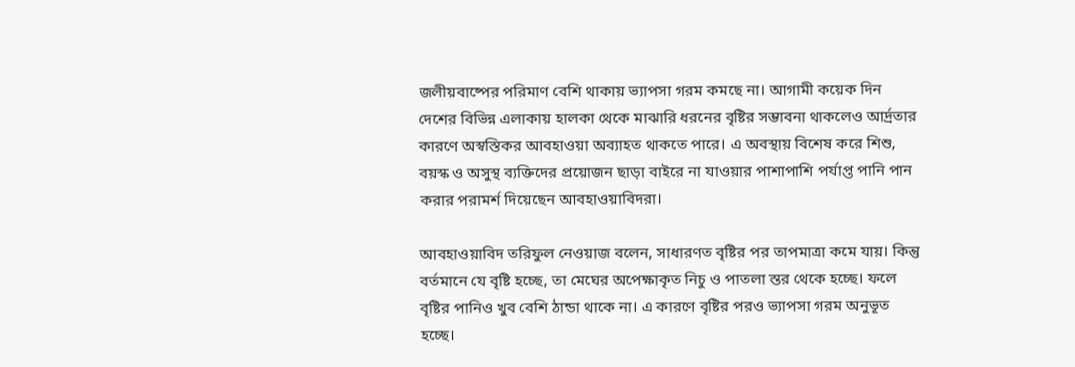জলীয়বাষ্পের পরিমাণ বেশি থাকায় ভ্যাপসা গরম কমছে না। আগামী কয়েক দিন দেশের বিভিন্ন এলাকায় হালকা থেকে মাঝারি ধরনের বৃষ্টির সম্ভাবনা থাকলেও আর্দ্রতার কারণে অস্বস্তিকর আবহাওয়া অব্যাহত থাকতে পারে। এ অবস্থায় বিশেষ করে শিশু, বয়স্ক ও অসুস্থ ব্যক্তিদের প্রয়োজন ছাড়া বাইরে না যাওয়ার পাশাপাশি পর্যাপ্ত পানি পান করার পরামর্শ দিয়েছেন আবহাওয়াবিদরা।

আবহাওয়াবিদ তরিফুল নেওয়াজ বলেন, সাধারণত বৃষ্টির পর তাপমাত্রা কমে যায়। কিন্তু বর্তমানে যে বৃষ্টি হচ্ছে, তা মেঘের অপেক্ষাকৃত নিচু ও পাতলা স্তর থেকে হচ্ছে। ফলে বৃষ্টির পানিও খুব বেশি ঠান্ডা থাকে না। এ কারণে বৃষ্টির পরও ভ্যাপসা গরম অনুভূত হচ্ছে।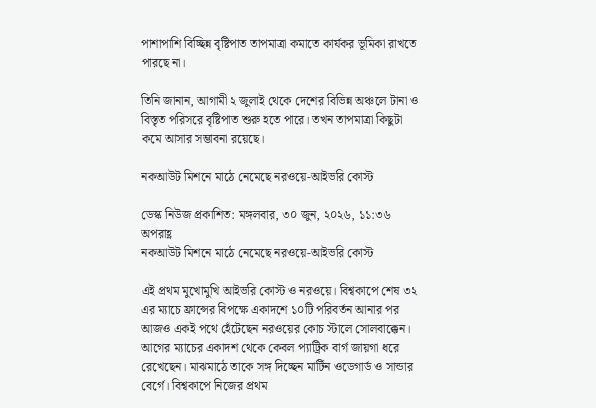পাশাপাশি বিচ্ছিন্ন বৃষ্টিপাত তাপমাত্রা কমাতে কার্যকর ভূমিকা রাখতে পারছে না।

তিনি জানান, আগামী ২ জুলাই থেকে দেশের বিভিন্ন অঞ্চলে টানা ও বিস্তৃত পরিসরে বৃষ্টিপাত শুরু হতে পারে। তখন তাপমাত্রা কিছুটা কমে আসার সম্ভাবনা রয়েছে।

নকআউট মিশনে মাঠে নেমেছে নরওয়ে-আইভরি কোস্ট

ডেস্ক নিউজ প্রকাশিত: মঙ্গলবার, ৩০ জুন, ২০২৬, ১১:৩৬ অপরাহ্ণ
নকআউট মিশনে মাঠে নেমেছে নরওয়ে-আইভরি কোস্ট

এই প্রথম মুখোমুখি আইভরি কোস্ট ও নরওয়ে। বিশ্বকাপে শেষ ৩২ এর ম্যাচে ফ্রান্সের বিপক্ষে একাদশে ১০টি পরিবর্তন আনার পর আজও একই পথে হেঁটেছেন নরওয়ের কোচ স্টালে সোলবাক্কেন। আগের ম্যাচের একাদশ থেকে কেবল প্যাট্রিক বার্গ জায়গা ধরে রেখেছেন। মাঝমাঠে তাকে সঙ্গ দিচ্ছেন মার্টিন ওডেগার্ড ও সান্ডার বের্গে। বিশ্বকাপে নিজের প্রথম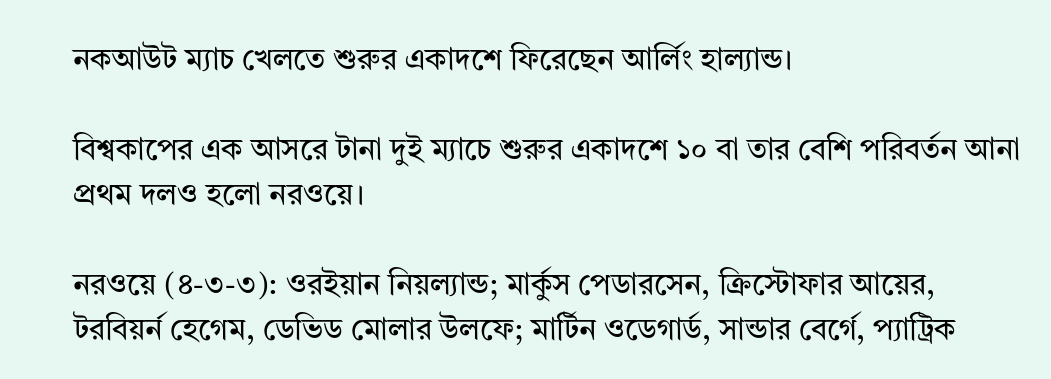নকআউট ম্যাচ খেলতে শুরুর একাদশে ফিরেছেন আর্লিং হাল্যান্ড।

বিশ্বকাপের এক আসরে টানা দুই ম্যাচে শুরুর একাদশে ১০ বা তার বেশি পরিবর্তন আনা প্রথম দলও হলো নরওয়ে।

নরওয়ে (৪-৩-৩): ওরইয়ান নিয়ল্যান্ড; মার্কুস পেডারসেন, ক্রিস্টোফার আয়ের, টরবিয়র্ন হেগেম, ডেভিড মোলার উলফে; মার্টিন ওডেগার্ড, সান্ডার বের্গে, প্যাট্রিক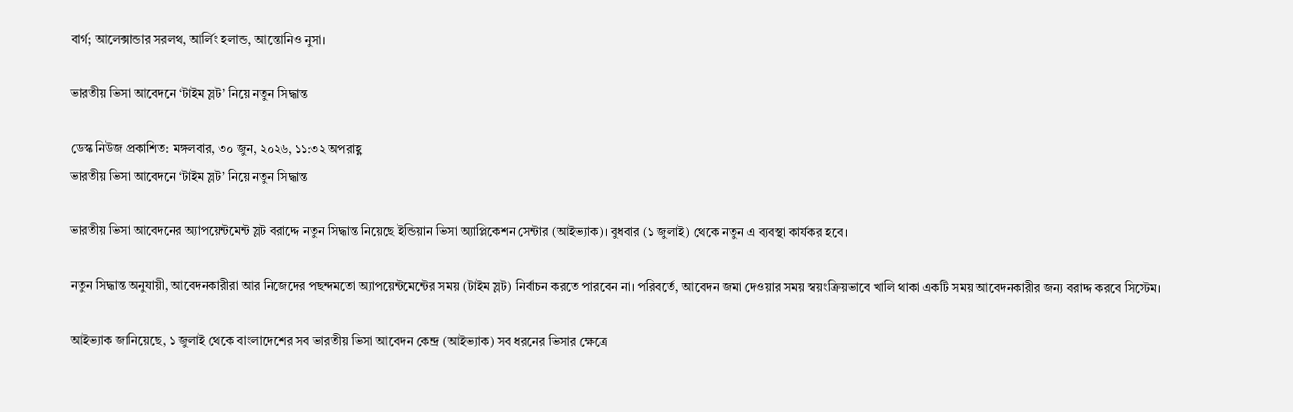বার্গ; আলেক্সান্ডার সরলথ, আর্লিং হলান্ড, আন্তোনিও নুসা।

ভারতীয় ভিসা আবেদনে ‘টাইম স্লট’ নিয়ে নতুন সিদ্ধান্ত

ডেস্ক নিউজ প্রকাশিত: মঙ্গলবার, ৩০ জুন, ২০২৬, ১১:৩২ অপরাহ্ণ
ভারতীয় ভিসা আবেদনে ‘টাইম স্লট’ নিয়ে নতুন সিদ্ধান্ত

ভারতীয় ভিসা আবেদনের অ্যাপয়েন্টমেন্ট স্লট বরাদ্দে নতুন সিদ্ধান্ত নিয়েছে ইন্ডিয়ান ভিসা অ্যাপ্লিকেশন সেন্টার (আইভ্যাক)। বুধবার (১ জুলাই) থেকে নতুন এ ব্যবস্থা কার্যকর হবে।

নতুন সিদ্ধান্ত অনুযায়ী, আবেদনকারীরা আর নিজেদের পছন্দমতো অ্যাপয়েন্টমেন্টের সময় (টাইম স্লট) নির্বাচন করতে পারবেন না। পরিবর্তে, আবেদন জমা দেওয়ার সময় স্বয়ংক্রিয়ভাবে খালি থাকা একটি সময় আবেদনকারীর জন্য বরাদ্দ করবে সিস্টেম।

আইভ্যাক জানিয়েছে, ১ জুলাই থেকে বাংলাদেশের সব ভারতীয় ভিসা আবেদন কেন্দ্র (আইভ্যাক) সব ধরনের ভিসার ক্ষেত্রে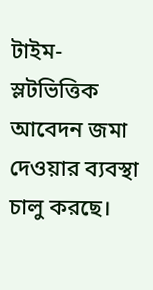টাইম-স্লটভিত্তিক আবেদন জমা দেওয়ার ব্যবস্থা চালু করছে।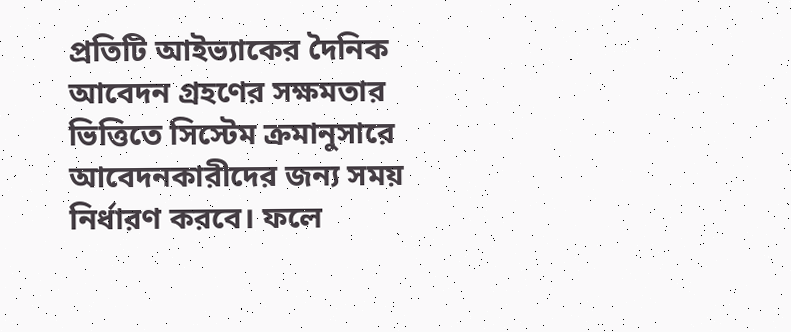প্রতিটি আইভ্যাকের দৈনিক আবেদন গ্রহণের সক্ষমতার ভিত্তিতে সিস্টেম ক্রমানুসারে আবেদনকারীদের জন্য সময় নির্ধারণ করবে। ফলে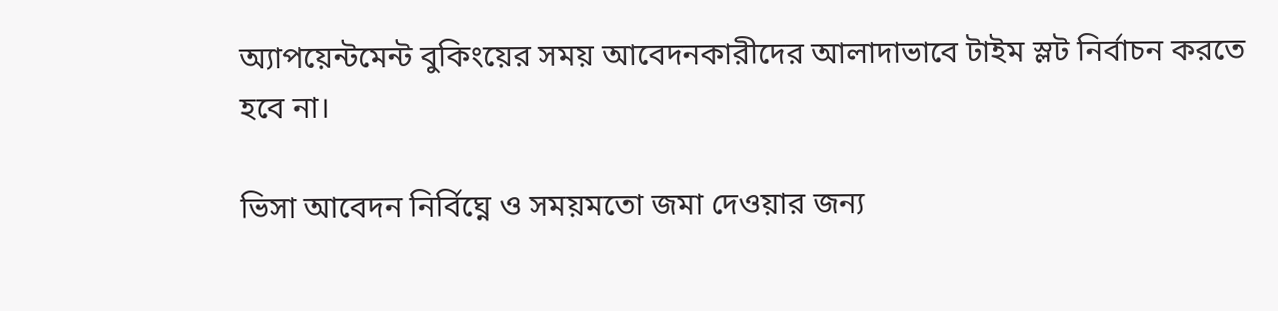অ্যাপয়েন্টমেন্ট বুকিংয়ের সময় আবেদনকারীদের আলাদাভাবে টাইম স্লট নির্বাচন করতে হবে না।

ভিসা আবেদন নির্বিঘ্নে ও সময়মতো জমা দেওয়ার জন্য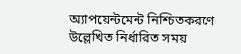অ্যাপয়েন্টমেন্ট নিশ্চিতকরণে উল্লেখিত নির্ধারিত সময়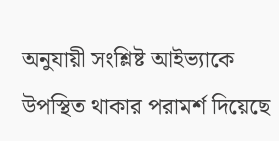অনুযায়ী সংশ্লিষ্ট আইভ্যাকে উপস্থিত থাকার পরামর্শ দিয়েছে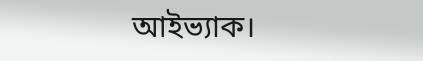আইভ্যাক।